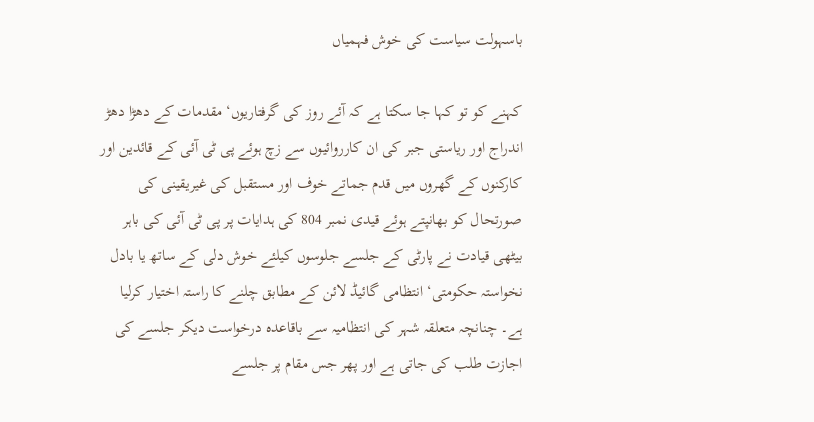باسہولت سیاست کی خوش فہمیاں

کہنے کو تو کہا جا سکتا ہے کہ آئے روز کی گرفتاریوں‘ مقدمات کے دھڑا دھڑ اندراج اور ریاستی جبر کی ان کارروائیوں سے زچ ہوئے پی ٹی آئی کے قائدین اور کارکنوں کے گھروں میں قدم جماتے خوف اور مستقبل کی غیریقینی کی صورتحال کو بھانپتے ہوئے قیدی نمبر 804 کی ہدایات پر پی ٹی آئی کی باہر بیٹھی قیادت نے پارٹی کے جلسے جلوسوں کیلئے خوش دلی کے ساتھ یا بادل نخواستہ حکومتی‘ انتظامی گائیڈ لائن کے مطابق چلنے کا راستہ اختیار کرلیا ہے۔ چنانچہ متعلقہ شہر کی انتظامیہ سے باقاعدہ درخواست دیکر جلسے کی اجازت طلب کی جاتی ہے اور پھر جس مقام پر جلسے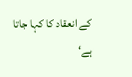کے انعقاد کا کہا جاتا ہے‘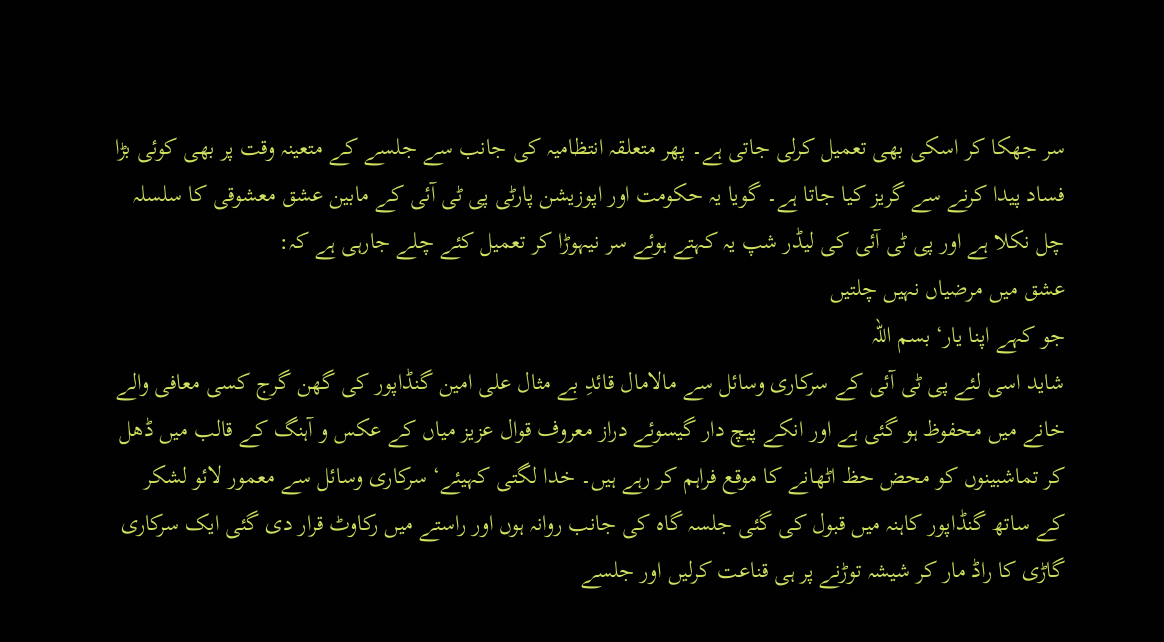سر جھکا کر اسکی بھی تعمیل کرلی جاتی ہے۔ پھر متعلقہ انتظامیہ کی جانب سے جلسے کے متعینہ وقت پر بھی کوئی بڑا فساد پیدا کرنے سے گریز کیا جاتا ہے۔ گویا یہ حکومت اور اپوزیشن پارٹی پی ٹی آئی کے مابین عشق معشوقی کا سلسلہ چل نکلا ہے اور پی ٹی آئی کی لیڈر شپ یہ کہتے ہوئے سر نیہوڑا کر تعمیل کئے چلے جارہی ہے کہ:
عشق میں مرضیاں نہیں چلتیں
جو کہے اپنا یار‘ بسم اللہ
شاید اسی لئے پی ٹی آئی کے سرکاری وسائل سے مالامال قائدِ بے مثال علی امین گنڈاپور کی گھن گرج کسی معافی والے خانے میں محفوظ ہو گئی ہے اور انکے پیچ دار گیسوئے دراز معروف قوال عزیز میاں کے عکس و آہنگ کے قالب میں ڈھل کر تماشبینوں کو محض حظ اٹھانے کا موقع فراہم کر رہے ہیں۔ خدا لگتی کہیئے‘ سرکاری وسائل سے معمور لائو لشکر کے ساتھ گنڈاپور کاہنہ میں قبول کی گئی جلسہ گاہ کی جانب روانہ ہوں اور راستے میں رکاوٹ قرار دی گئی ایک سرکاری گاڑی کا راڈ مار کر شیشہ توڑنے پر ہی قناعت کرلیں اور جلسے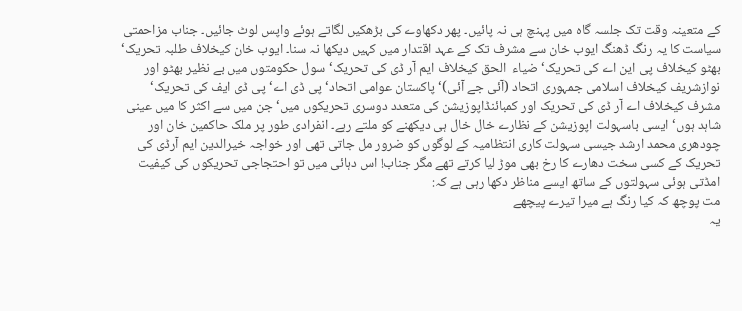کے متعینہ وقت تک جلسہ گاہ میں پہنچ ہی نہ پائیں۔ پھر دکھاوے کی بڑھکیں لگاتے ہوئے واپس لوٹ جائیں۔ جناب مزاحمتی سیاست کا یہ رنگ ڈھنگ ایوب خان سے مشرف تک کے عہد اقتدار میں کہیں دیکھا نہ سنا۔ ایوب خان کیخلاف طلبہ تحریک‘ بھٹو کیخلاف پی این اے کی تحریک‘ ضیاء  الحق کیخلاف ایم آر ڈی کی تحریک‘ سول حکومتوں میں بے نظیر بھٹو اور نوازشریف کیخلاف اسلامی جمہوری اتحاد (آئی جے آئی)‘ پاکستان عوامی اتحاد‘ پی ڈی اے‘ پی ڈی ایف کی تحریک‘ مشرف کیخلاف اے آر ڈی کی تحریک اور کمبائنڈاپوزیشن کی متعدد دوسری تحریکوں میں‘ جن میں سے اکثر کا میں عینی شاہد ہوں‘ ایسی باسہولت اپوزیشن کے نظارے خال خال ہی دیکھنے کو ملتے رہے۔ انفرادی طور پر ملک حاکمین خان اور چودھری محمد ارشد جیسی سہولت کاری انتظامیہ کے لوگوں کو ضرور مل جاتی تھی اور خواجہ خیرالدین ایم آرڈی کی تحریک کے کسی سخت دھارے کا رخ بھی موڑ لیا کرتے تھے مگر جناب! اس دہائی میں تو احتجاجی تحریکوں کی کیفیت امڈتی ہوئی سہولتوں کے ساتھ ایسے مناظر دکھا رہی ہے کہ:
مت پوچھ کہ کیا رنگ ہے میرا تیرے پیچھے
یہ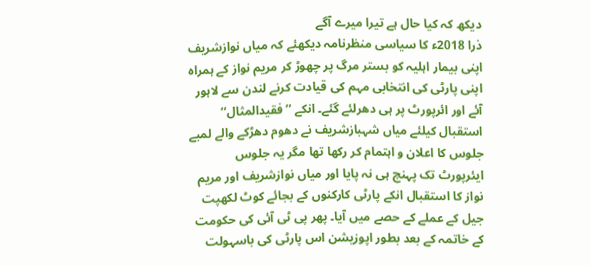دیکھ کہ کیا حال ہے تیرا میرے آگے
ذرا 2018ء کا سیاسی منظرنامہ دیکھئے کہ میاں نوازشریف اپنی بیمار اہلیہ کو بستر مرگ پر چھوڑ کر مریم نواز کے ہمراہ اپنی پارٹی کی انتخابی مہم کی قیادت کرنے لندن سے لاہور آئے اور ائرپورٹ پر ہی دھرلئے گئے۔ انکے ’’فقیدالمثال‘‘ استقبال کیلئے میاں شہبازشریف نے دھوم دھڑکے والے لمبے جلوس کا اعلان و اہتمام کر رکھا تھا مگر یہ جلوس ایئرپورٹ تک پہنچ ہی نہ پایا اور میاں نوازشریف اور مریم نواز کا استقبال انکے پارٹی کارکنوں کے بجائے کوٹ لکھپت جیل کے عملے کے حصے میں آیا۔ پھر پی ٹی آئی کی حکومت کے خاتمہ کے بعد بطور اپوزیشن اس پارٹی کی باسہولت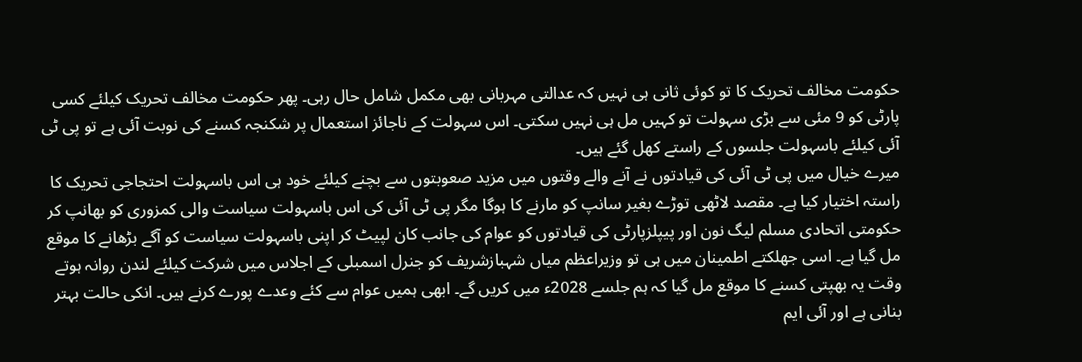حکومت مخالف تحریک کا تو کوئی ثانی ہی نہیں کہ عدالتی مہربانی بھی مکمل شامل حال رہی۔ پھر حکومت مخالف تحریک کیلئے کسی پارٹی کو 9 مئی سے بڑی سہولت تو کہیں مل ہی نہیں سکتی۔ اس سہولت کے ناجائز استعمال پر شکنجہ کسنے کی نوبت آئی ہے تو پی ٹی آئی کیلئے باسہولت جلسوں کے راستے کھل گئے ہیں۔
میرے خیال میں پی ٹی آئی کی قیادتوں نے آنے والے وقتوں میں مزید صعوبتوں سے بچنے کیلئے خود ہی اس باسہولت احتجاجی تحریک کا راستہ اختیار کیا ہے۔ مقصد لاٹھی توڑے بغیر سانپ کو مارنے کا ہوگا مگر پی ٹی آئی کی اس باسہولت سیاست والی کمزوری کو بھانپ کر حکومتی اتحادی مسلم لیگ نون اور پیپلزپارٹی کی قیادتوں کو عوام کی جانب کان لپیٹ کر اپنی باسہولت سیاست کو آگے بڑھانے کا موقع مل گیا ہے۔ اسی جھلکتے اطمینان میں ہی تو وزیراعظم میاں شہبازشریف کو جنرل اسمبلی کے اجلاس میں شرکت کیلئے لندن روانہ ہوتے وقت یہ بھپتی کسنے کا موقع مل گیا کہ ہم جلسے 2028ء میں کریں گے۔ ابھی ہمیں عوام سے کئے وعدے پورے کرنے ہیں۔ انکی حالت بہتر بنانی ہے اور آئی ایم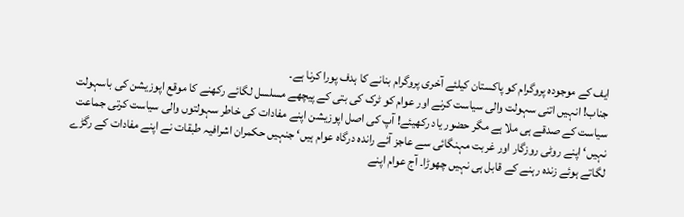ایف کے موجودہ پروگرام کو پاکستان کیلئے آخری پروگرام بنانے کا ہدف پورا کرنا ہے۔
جناب! انہیں اتنی سہولت والی سیاست کرنے اور عوام کو ٹرک کی بتی کے پیچھے مسلسل لگائے رکھنے کا موقع اپوزیشن کی باسہولت سیاست کے صدقے ہی ملا ہے مگر حضور یاد رکھیئے! آپ کی اصل اپوزیشن اپنے مفادات کی خاطر سہولتوں والی سیاست کرتی جماعت نہیں‘ اپنے روٹی روزگار اور غربت مہنگائی سے عاجز آئے راندہ درگاہ عوام ہیں‘ جنہیں حکمران اشرافیہ طبقات نے اپنے مفادات کے رگڑے لگاتے ہوئے زندہ رہنے کے قابل ہی نہیں چھوڑا۔ آج عوام اپنے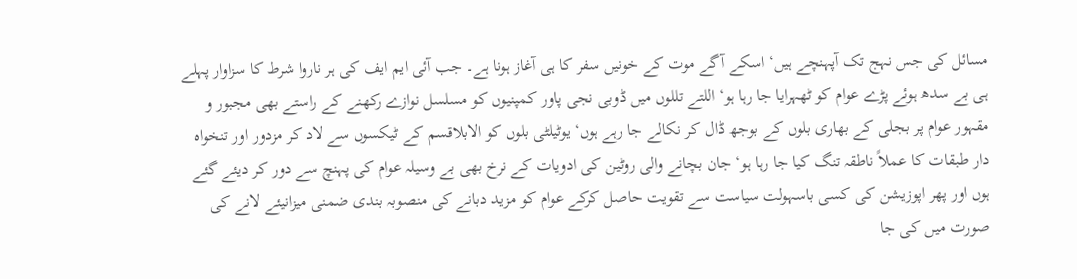مسائل کی جس نہج تک آپہنچے ہیں‘ اسکے آگے موت کے خونیں سفر کا ہی آغاز ہونا ہے۔ جب آئی ایم ایف کی ہر ناروا شرط کا سزاوار پہلے ہی بے سدھ ہوئے پڑے عوام کو ٹھہرایا جا رہا ہو‘ اللتے تللوں میں ڈوبی نجی پاور کمپنیوں کو مسلسل نوازے رکھنے کے راستے بھی مجبور و مقہور عوام پر بجلی کے بھاری بلوں کے بوجھ ڈال کر نکالے جا رہے ہوں‘ یوٹیلٹی بلوں کو الابلاقسم کے ٹیکسوں سے لاد کر مزدور اور تنخواہ دار طبقات کا عملاً ناطقہ تنگ کیا جا رہا ہو‘ جان بچانے والی روٹین کی ادویات کے نرخ بھی بے وسیلہ عوام کی پہنچ سے دور کر دیئے گئے ہوں اور پھر اپوزیشن کی کسی باسہولت سیاست سے تقویت حاصل کرکے عوام کو مزید دبانے کی منصوبہ بندی ضمنی میزانیئے لانے کی صورت میں کی جا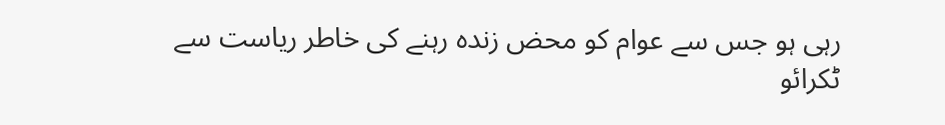رہی ہو جس سے عوام کو محض زندہ رہنے کی خاطر ریاست سے ٹکرائو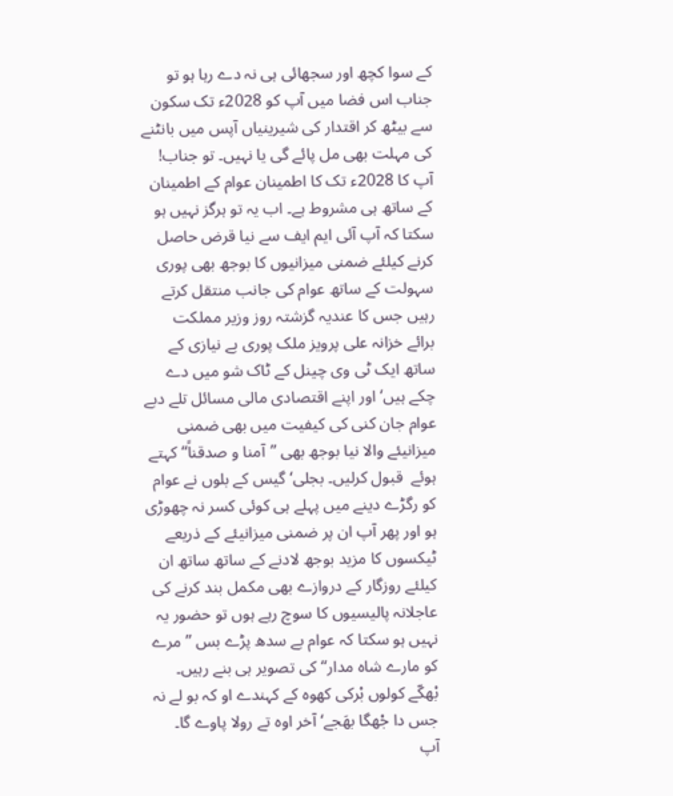کے سوا کچھ اور سجھائی ہی نہ دے رہا ہو تو جناب اس فضا میں آپ کو 2028ء تک سکون سے بیٹھ کر اقتدار کی شیرینیاں آپس میں بانٹنے کی مہلت بھی مل پائے گی یا نہیں۔ تو جناب! آپ کا 2028ء تک کا اطمینان عوام کے اطمینان کے ساتھ ہی مشروط ہے۔ اب یہ تو ہرگز نہیں ہو سکتا کہ آپ آئی ایم ایف سے نیا قرض حاصل کرنے کیلئے ضمنی میزانیوں کا بوجھ بھی پوری سہولت کے ساتھ عوام کی جانب منتقل کرتے رہیں جس کا عندیہ گزشتہ روز وزیر مملکت برائے خزانہ علی پرویز ملک پوری بے نیازی کے ساتھ ایک ٹی وی چینل کے ٹاک شو میں دے چکے ہیں‘ اور اپنے اقتصادی مالی مسائل تلے دبے عوام جان کنی کی کیفیت میں بھی ضمنی میزانیئے والا نیا بوجھ بھی ’’آمنا و صدقناً‘‘ کہتے ہوئے  قبول کرلیں۔ بجلی‘ گیس کے بلوں نے عوام کو رگڑے دینے میں پہلے ہی کوئی کسر نہ چھوڑی ہو اور پھر آپ ان پر ضمنی میزانیئے کے ذریعے ٹیکسوں کا مزید بوجھ لادنے کے ساتھ ساتھ ان کیلئے روزگار کے دروازے بھی مکمل بند کرنے کی عاجلانہ پالیسیوں کا سوچ رہے ہوں تو حضور یہ نہیں ہو سکتا کہ عوام بے سدھ پڑے بس ’’مرے کو مارے شاہ مدار‘‘ کی تصویر ہی بنے رہیں۔
بْھکّے کولوں بْرکی کھوہ کے کہندے او کہ بو لے نہ
جس دا جْھگا بھَجے‘ آخر اوہ تے رولا پاوے گا۔
آپ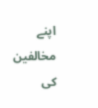اپنے مخالفین کی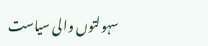سہولتوں والی سیاست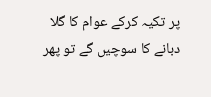پر تکیہ کرکے عوام کا گلا دبانے کا سوچیں گے تو پھر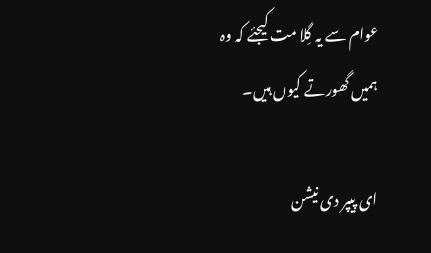عوام سے یہ گِلا مت کیجئے کہ وہ ہمیں گھورتے کیوں ہیں۔

ای پیپر دی نیشن